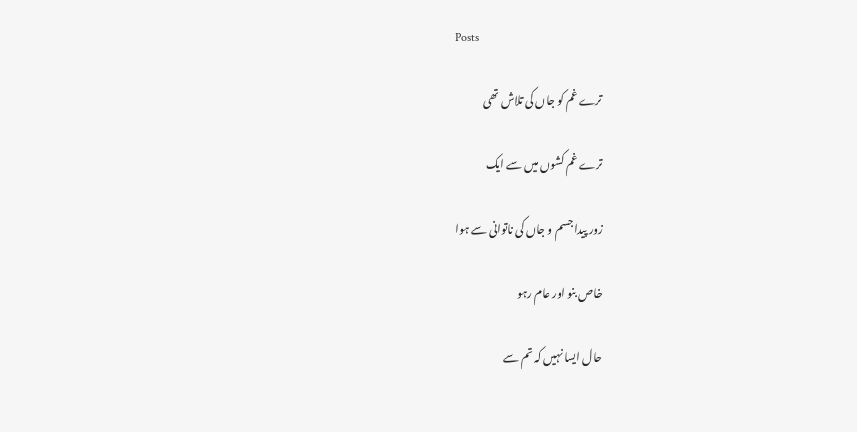Posts

ترے غم کو جاں کی تلاش تھی

ترے غم کشوں میں سے ایک

زور پیدا جسم و جاں کی ناتوانی سے ہوا

خاص بنو اور عام رہو

حال ایسا نہیں کہ تم سے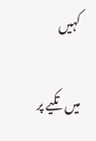کہیں

میں تکیے پر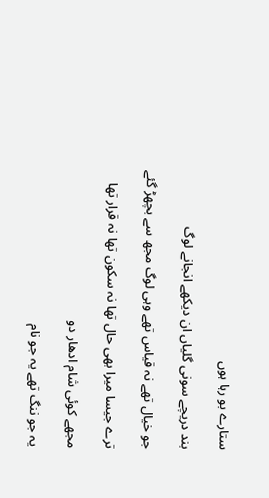ستارے بو رہا ہوں

بند دریچے سونی گلیاں ان دیکھے انجانے لوگ

جو خیال تھے نہ قیاس تھے وہی لوگ مجھ سے بچھڑ گئے

ترے جیسا میرا بھی حال تھا نہ سکون تھا نہ قرار تھا

مجھے کوئی شام ادھار دو

یہ جو ننگ تھے یہ جو نام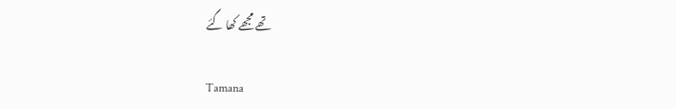تھے مجھے کھا گئے

Tamana